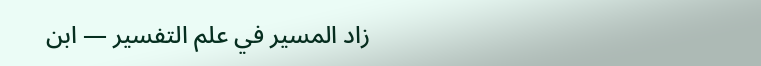زاد المسير في علم التفسير — ابن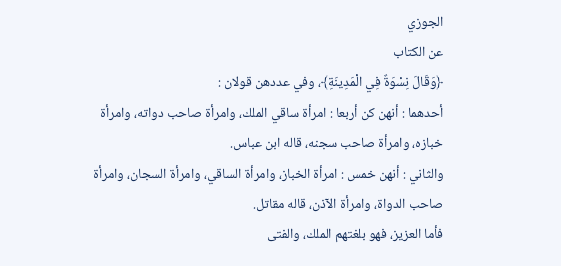الجوزي
عن الكتاب
﴿وَقَالَ نِسْوَةٌ فِي الْمَدِينَةِ﴾، وفي عددهن قولان :
أحدهما : أنهن كن أربعا : امرأة ساقي الملك، وامرأة صاحب دواته، وامرأة خبازه، وامرأة صاحب سجنه، قاله ابن عباس.
والثاني : أنهن خمس : امرأة الخباز، وامرأة الساقي، وامرأة السجان، وامرأة صاحب الدواة، وامرأة الآذن، قاله مقاتل.
فأما العزيز، فهو بلغتهم الملك، والفتى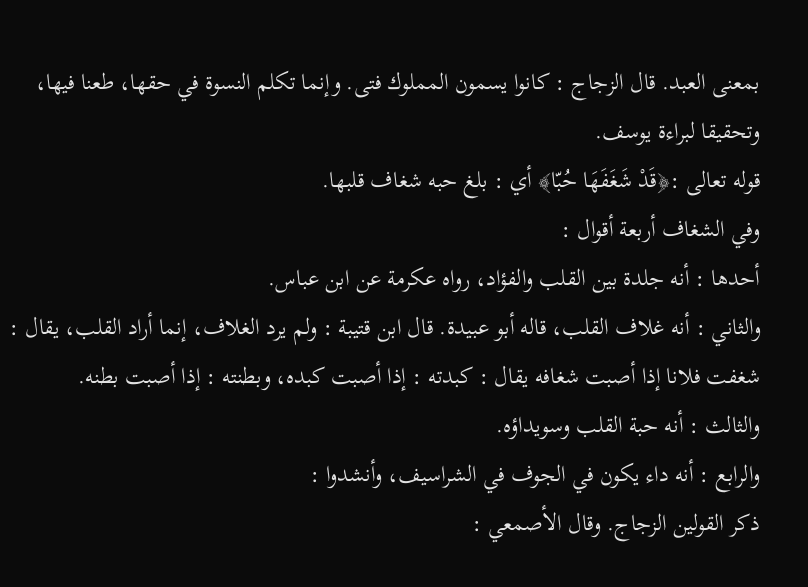بمعنى العبد. قال الزجاج : كانوا يسمون المملوك فتى. وإنما تكلم النسوة في حقها، طعنا فيها، وتحقيقا لبراءة يوسف.
قوله تعالى :﴿قَدْ شَغَفَهَا حُبّا﴾ أي : بلغ حبه شغاف قلبها.
وفي الشغاف أربعة أقوال :
أحدها : أنه جلدة بين القلب والفؤاد، رواه عكرمة عن ابن عباس.
والثاني : أنه غلاف القلب، قاله أبو عبيدة. قال ابن قتيبة : ولم يرد الغلاف، إنما أراد القلب، يقال : شغفت فلانا إذا أصبت شغافه يقال : كبدته : إذا أصبت كبده، وبطنته : إذا أصبت بطنه.
والثالث : أنه حبة القلب وسويداؤه.
والرابع : أنه داء يكون في الجوف في الشراسيف، وأنشدوا :
ذكر القولين الزجاج. وقال الأصمعي :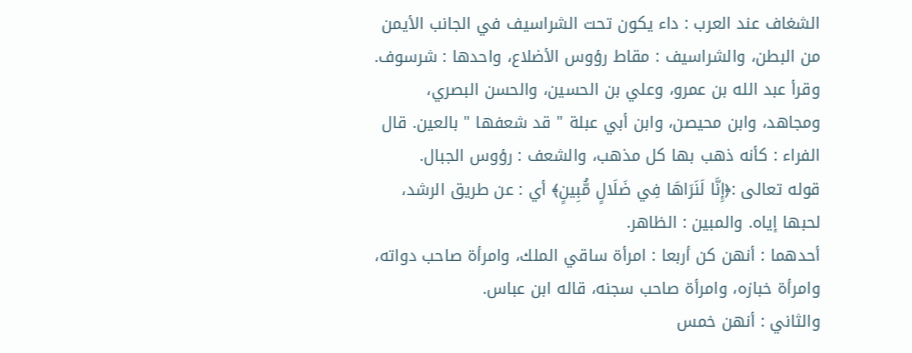الشغاف عند العرب : داء يكون تحت الشراسيف في الجانب الأيمن من البطن، والشراسيف : مقاط رؤوس الأضلاع، واحدها : شرسوف.
وقرأ عبد الله بن عمرو، وعلي بن الحسين، والحسن البصري، ومجاهد، وابن محيصن، وابن أبي عبلة " قد شعفها " بالعين. قال الفراء : كأنه ذهب بها كل مذهب، والشعف : رؤوس الجبال.
قوله تعالى :﴿إِنَّا لَنَرَاهَا فِي ضَلَالٍ مُّبِينٍ﴾ أي : عن طريق الرشد، لحبها إياه. والمبين : الظاهر.
أحدهما : أنهن كن أربعا : امرأة ساقي الملك، وامرأة صاحب دواته، وامرأة خبازه، وامرأة صاحب سجنه، قاله ابن عباس.
والثاني : أنهن خمس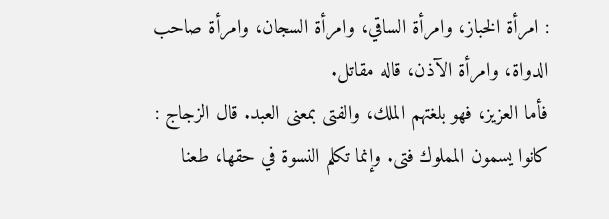: امرأة الخباز، وامرأة الساقي، وامرأة السجان، وامرأة صاحب الدواة، وامرأة الآذن، قاله مقاتل.
فأما العزيز، فهو بلغتهم الملك، والفتى بمعنى العبد. قال الزجاج : كانوا يسمون المملوك فتى. وإنما تكلم النسوة في حقها، طعنا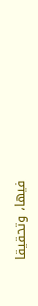فيها، وتحقيقا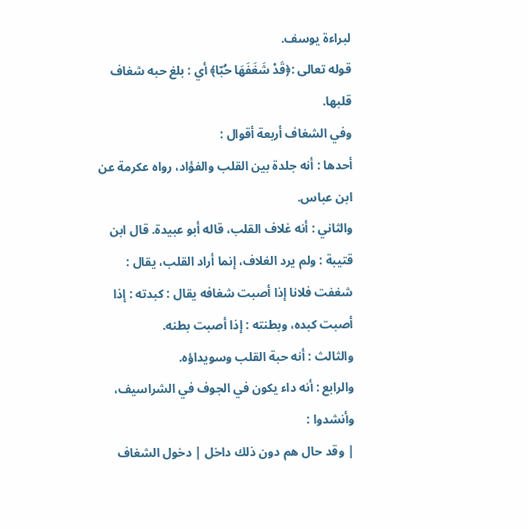لبراءة يوسف.
قوله تعالى :﴿قَدْ شَغَفَهَا حُبّا﴾ أي : بلغ حبه شغاف قلبها.
وفي الشغاف أربعة أقوال :
أحدها : أنه جلدة بين القلب والفؤاد، رواه عكرمة عن ابن عباس.
والثاني : أنه غلاف القلب، قاله أبو عبيدة. قال ابن قتيبة : ولم يرد الغلاف، إنما أراد القلب، يقال : شغفت فلانا إذا أصبت شغافه يقال : كبدته : إذا أصبت كبده، وبطنته : إذا أصبت بطنه.
والثالث : أنه حبة القلب وسويداؤه.
والرابع : أنه داء يكون في الجوف في الشراسيف، وأنشدوا :
| وقد حال هم دون ذلك داخل | دخول الشغاف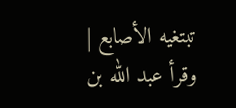تبتغيه الأصابع |
وقرأ عبد الله بن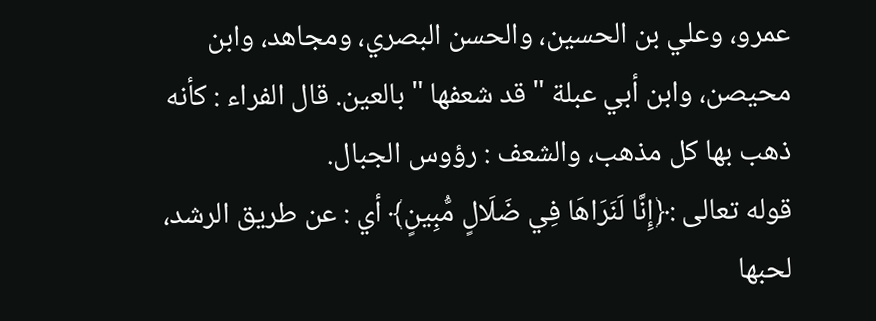عمرو، وعلي بن الحسين، والحسن البصري، ومجاهد، وابن محيصن، وابن أبي عبلة " قد شعفها " بالعين. قال الفراء : كأنه ذهب بها كل مذهب، والشعف : رؤوس الجبال.
قوله تعالى :﴿إِنَّا لَنَرَاهَا فِي ضَلَالٍ مُّبِينٍ﴾ أي : عن طريق الرشد، لحبها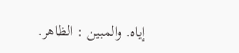إياه. والمبين : الظاهر.